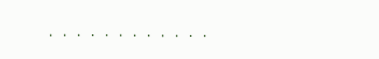. . . . . . . . . . . .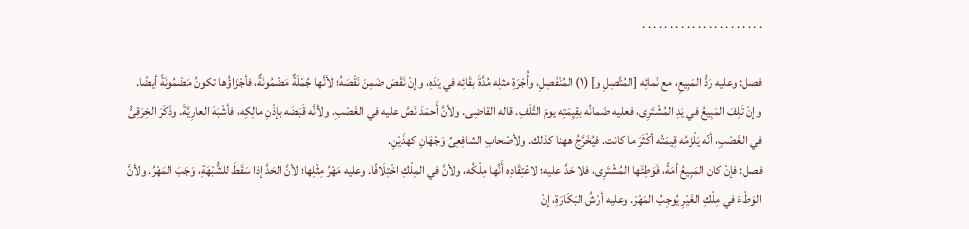. . . . . . . . . . . . . . . . . . . . . .

فصل: وعليه رَدُّ المَبِيعِ، مع نَمائِه [المُتَّصِلِ و] (١) المُنْفَصِلِ، وأُجْرَةِ مثلِه مُدَّةَ بقَائِه في يَدَهِ، وإنْ نَقَصَ ضَمِنَ نَقْصَهُ؛ لأنَّها جُمْلَةٌ مَضْمُونَةٌ، فأجْزَاؤُها تكونُ مَضْمُونَةً أيضًا. وإنْ تَلِفَ المَبِيعُ في يَدِ المُشْتَرِى، فعليه ضَمانُه بقِيِمَتِه يومَ التَّلَفِ. قاله القاضِى. ولأنَّ أَحمَدَ نَصَّ عليه في الغَصْبِ. ولأنَّه قَبَضَه بإذْنِ مالِكِه، فأشْبَهَ العارِيَّةَ. وذَكَرَ الخِرَقِىُّ في الغَصْبِ، أنّه يَلْزَمُه قِيمَتُه أكْثَرَ ما كانت. فيُخَرَّجُ ههنا كذلك. ولأصْحابِ الشافِعِىِّ وَجْهَانِ كهذَيْنِ.
فصل: فإنْ كان المَبِيعُ أمَةً، فَوَطِئَها المُشْتَرِى، فلا حَدَّ عليه؛ لاعْتِقَادِه أَنَّها مِلْكُه، ولأنَّ في المِلْكِ اخْتِلَافًا. وعليه مَهْرُ مِثْلِها؛ لأنَّ الحَدَّ إذا سَقَطَ للشُّبْهَةِ، وَجَبَ المَهْرُ. ولأنَّ الوَطْءَ في مِلْكِ الغَيْرِ يُوجِبُ المَهْرَ. وعليه أرْشُ البَكَارَةِ، إنْ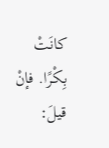كانَتْ بِكْرًا. فإنْ قيلَ: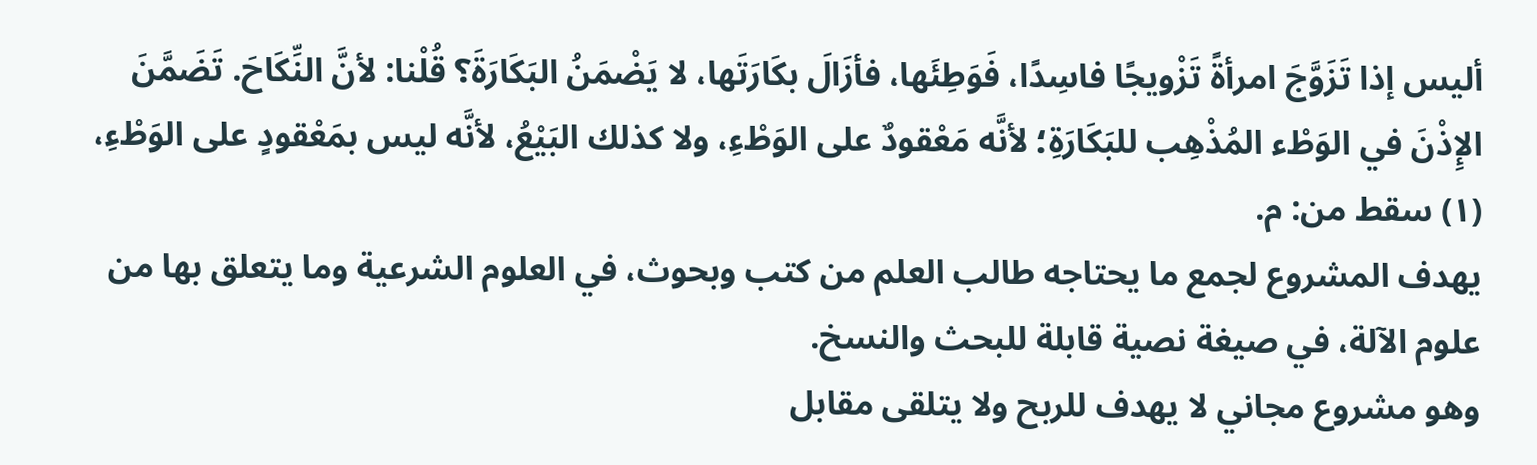أليس إذا تَزَوَّجَ امرأةً تَزْويجًا فاسِدًا، فَوَطِئَها، فأزَالَ بكَارَتَها، لا يَضْمَنُ البَكَارَةَ؟ قُلْنا: لأنَّ النِّكَاحَ. تَضَمَّنَ الإِذْنَ في الوَطْء المُذْهِب للبَكَارَةِ؛ لأنَّه مَعْقودٌ على الوَطْءِ، ولا كذلك البَيْعُ، لأنَّه ليس بمَعْقودٍ على الوَطْءِ،
(١) سقط من: م.
يهدف المشروع لجمع ما يحتاجه طالب العلم من كتب وبحوث، في العلوم الشرعية وما يتعلق بها من علوم الآلة، في صيغة نصية قابلة للبحث والنسخ.
وهو مشروع مجاني لا يهدف للربح ولا يتلقى مقابل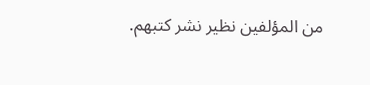من المؤلفين نظير نشر كتبهم.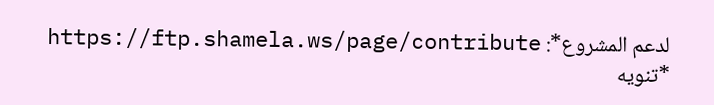لدعم المشروع*: https://ftp.shamela.ws/page/contribute
*تنويه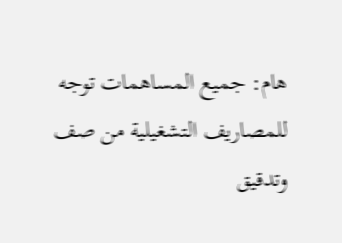هام: جميع المساهمات توجه للمصاريف التشغيلية من صف وتدقيق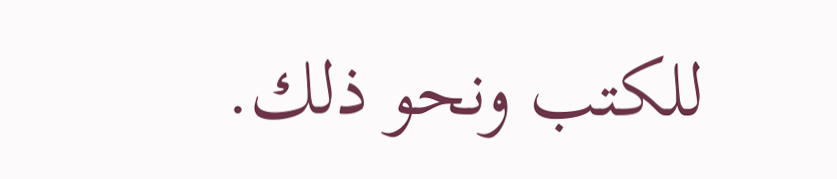للكتب ونحو ذلك.